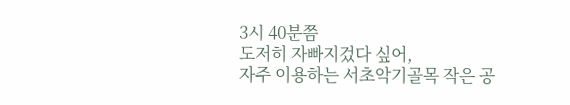3시 40분쯤
도저히 자빠지겄다 싶어,
자주 이용하는 서초악기골목 작은 공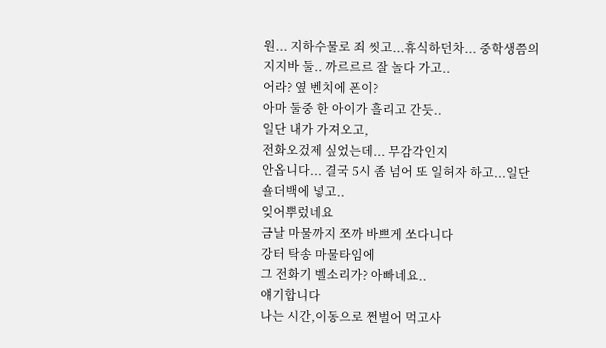원... 지하수물로 죄 씻고...휴식하던차... 중학생쯤의 지지바 둘.. 까르르르 잘 놀다 가고..
어라? 옆 벤치에 폰이?
아마 둘중 한 아이가 흘리고 간듯..
일단 내가 가져오고,
전화오겄제 싶었는데... 무감각인지
안옵니다... 결국 5시 좀 넘어 또 일허자 하고...일단 숄더백에 넣고..
잊어뿌렀네요
금날 마물까지 쪼까 바쁘게 쏘다니다
강터 탁송 마물타임에
그 전화기 벨소리가? 아빠네요..
얘기합니다
나는 시간,이동으로 쩐벌어 먹고사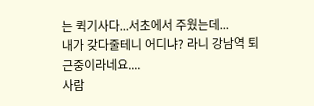는 퀵기사다...서초에서 주웠는데...
내가 갖다줄테니 어디냐? 라니 강남역 퇴근중이라네요....
사람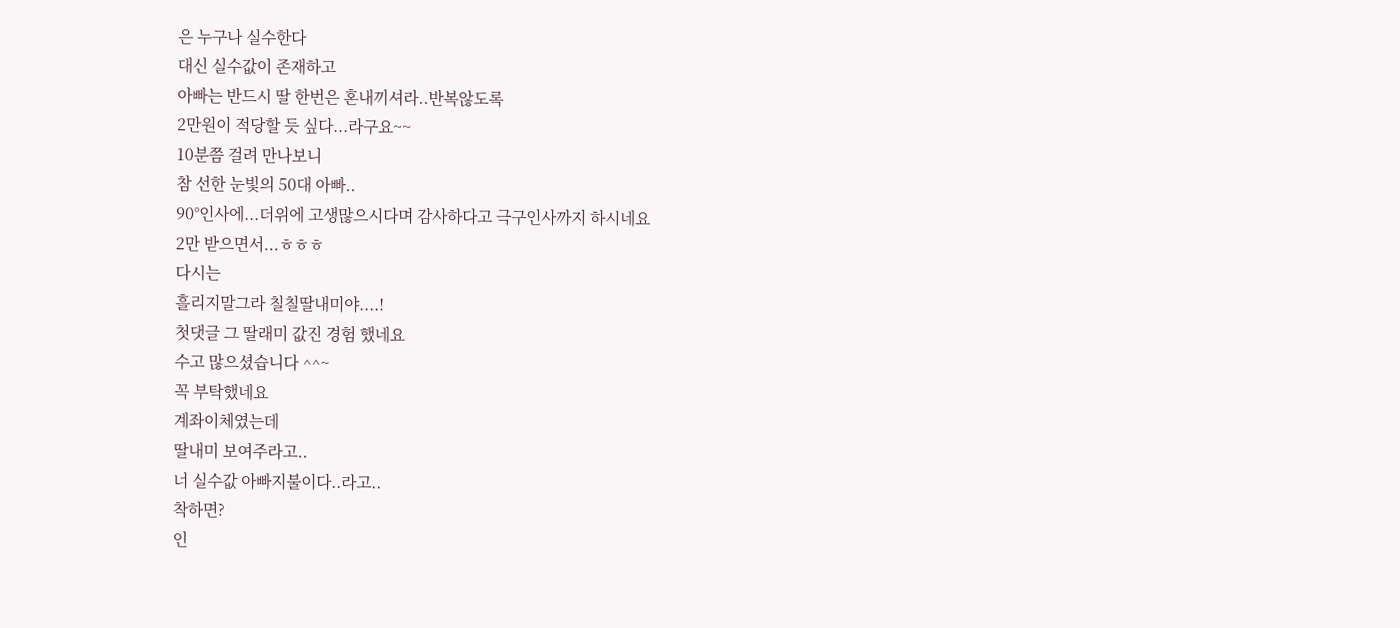은 누구나 실수한다
대신 실수값이 존재하고
아빠는 반드시 딸 한번은 혼내끼셔라..반복않도록
2만원이 적당할 듯 싶다...라구요~~
10분쯤 걸려 만나보니
참 선한 눈빛의 50대 아빠..
90°인사에...더위에 고생많으시다며 감사하다고 극구인사까지 하시네요
2만 받으면서...ㅎㅎㅎ
다시는
흘리지말그라 칠칠딸내미야....!
첫댓글 그 딸래미 값진 경험 했네요
수고 많으셨습니다 ^^~
꼭 부탁했네요
계좌이체였는데
딸내미 보여주라고..
너 실수값 아빠지불이다..라고..
착하면?
인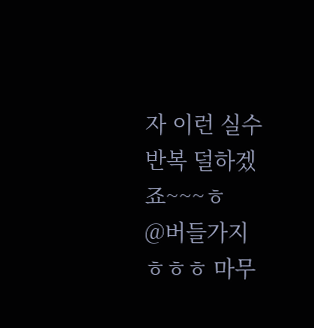자 이런 실수 반복 덜하겠죠~~~ㅎ
@버들가지 ㅎㅎㅎ 마무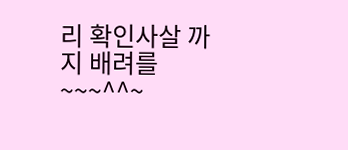리 확인사살 까지 배려를 ~~~^^~